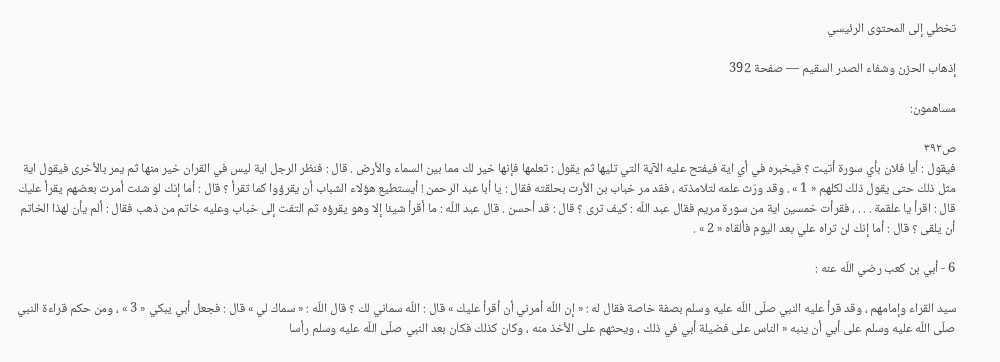تخطي إلى المحتوى الرئيسي

إذهاب الحزن وشفاء الصدر السقيم — صفحة 392

مساهمون:

ص٣٩٢
فيقول : أيا فلان بأي سورة أتيت ؟ فيخبره في أي اية فيفتح عليه الآية التي تليها ثم يقول : تعلمها فإنها خير لك مما بين السماء والأرض . قال : فنظر الرجل اية ليس في القران خير منها ثم يمر بالأخرى فيقول اية مثل ذلك حتى يقول ذلك لكلهم « 1 » . وقد ورّث علمه لتلامذته ، فقد مر خباب بن الأرت بحلقته فقال : يا أبا عبد الرحمن ! أيستطيع هؤلاء الشباب أن يقرؤوا كما تقرأ ؟ قال : أما إنك لو شئت أمرت بعضهم يقرأ عليك قال : اقرأ يا علقمة . . . ، فقرأت خمسين اية من سورة مريم فقال عبد اللّه : كيف ترى ؟ قال : قد أحسن . قال عبد اللّه : ما أقرأ شيئا إلا وهو يقرؤه ثم التفت إلى خباب وعليه خاتم من ذهب فقال : ألم يأن لهذا الخاتم أن يلقى ؟ قال : أما إنك لن تراه علي بعد اليوم فألقاه « 2 » .

6 - أبي بن كعب رضي اللّه عنه :

سيد القراء وإمامهم ، وقد قرأ عليه النبي صلّى اللّه عليه وسلم بصفة خاصة فقال له : « إن اللّه أمرني أن أقرأ عليك » قال : اللّه سماني لك ؟ قال اللّه : « سماك لي » قال : فجعل أبي يبكي « 3 » ، ومن حكم قراءة النبي صلّى اللّه عليه وسلم على أبي أن ينبه « الناس على فضيلة أبي في ذلك ، ويحثهم على الأخذ منه ، وكان كذلك فكان بعد النبي صلّى اللّه عليه وسلم رأسا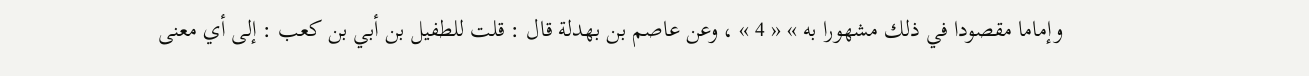وإماما مقصودا في ذلك مشهورا به » « 4 » ، وعن عاصم بن بهدلة قال : قلت للطفيل بن أبي بن كعب : إلى أي معنى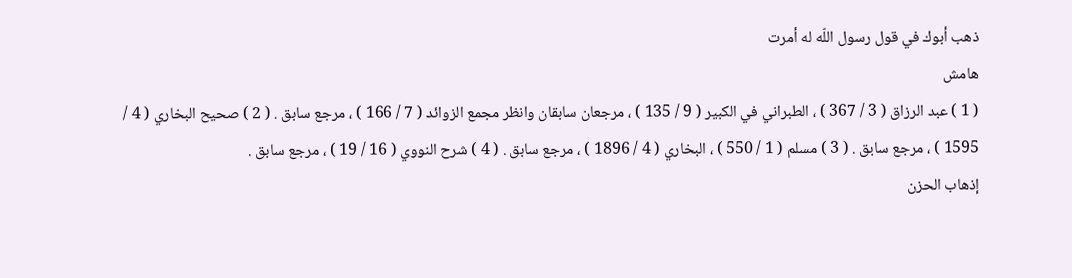ذهب أبوك في قول رسول اللّه له أمرت
هامش
( 1 ) عبد الرزاق ( 3 / 367 ) ، الطبراني في الكبير ( 9 / 135 ) ، مرجعان سابقان وانظر مجمع الزوائد ( 7 / 166 ) ، مرجع سابق . ( 2 ) صحيح البخاري ( 4 / 1595 ) ، مرجع سابق . ( 3 ) مسلم ( 1 / 550 ) ، البخاري ( 4 / 1896 ) ، مرجع سابق . ( 4 ) شرح النووي ( 16 / 19 ) ، مرجع سابق .
إذهاب الحزن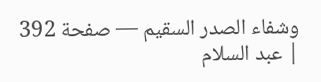وشفاء الصدر السقيم — صفحة 392 | عبد السلام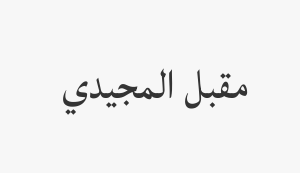مقبل المجيدي